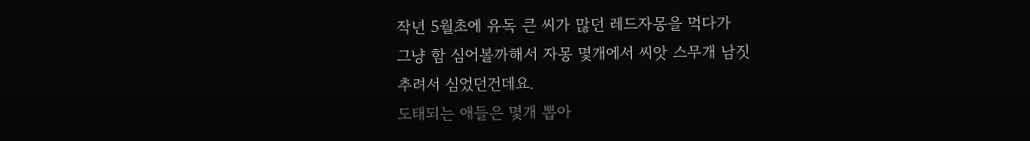작년 5월초에 유독 큰 씨가 많던 레드자몽을 먹다가
그냥 함 심어볼까해서 자몽 몇개에서 씨앗 스무개 남짓
추려서 심었던건데요.
도태되는 애들은 몇개 뽑아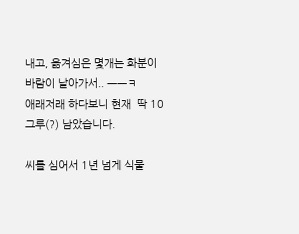내고, 옮겨심은 몇개는 화분이
바람이 날아가서.. ㅡㅡㅋ
애래저래 하다보니 현재  딱 10그루(?) 남았습니다.

씨를 심어서 1년 넘게 식물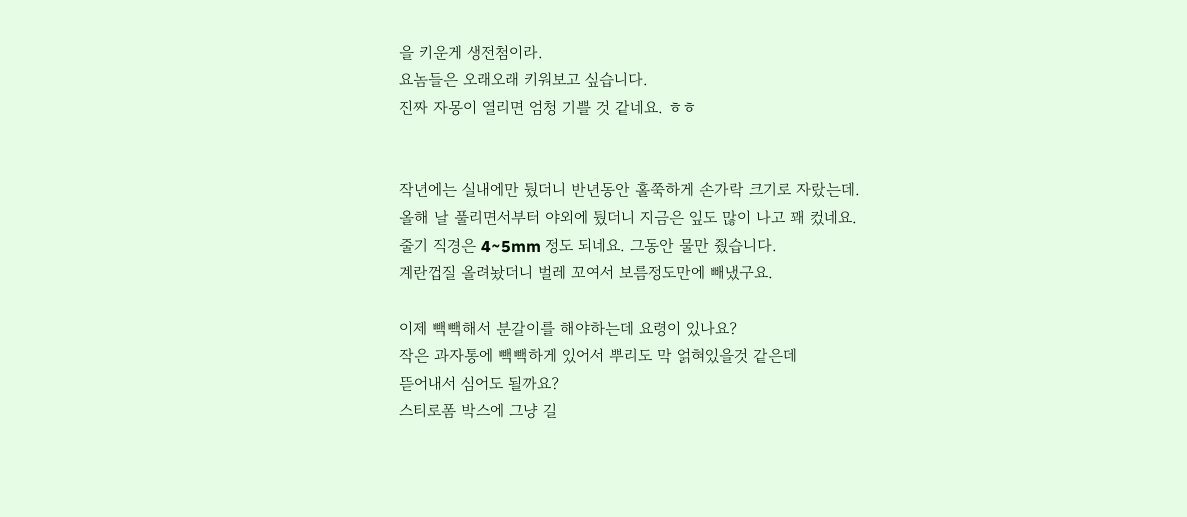을 키운게 생전첨이라.
요놈들은 오래오래 키워보고 싶습니다.
진짜 자몽이 열리면 엄청 기쁠 것 같네요. ㅎㅎ


작년에는 실내에만 뒀더니 반년동안 홀쭉하게 손가락 크기로 자랐는데.
올해 날 풀리면서부터 야외에 뒀더니 지금은 잎도 많이 나고 꽤 컸네요.
줄기 직경은 4~5mm 정도 되네요. 그동안 물만 줬습니다.
계란껍질 올려놨더니 벌레 꼬여서 보름정도만에 빼냈구요.

이제 빽빽해서 분갈이를 해야하는데 요령이 있나요?
작은 과자통에 빽빽하게 있어서 뿌리도 막 얽혀있을것 같은데
뜯어내서 심어도 될까요?
스티로폼 박스에 그냥 길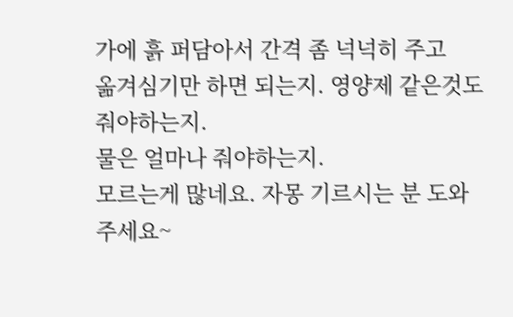가에 흙 퍼담아서 간격 좀 넉넉히 주고
옮겨심기만 하면 되는지. 영양제 같은것도 줘야하는지.
물은 얼마나 줘야하는지.
모르는게 많네요. 자몽 기르시는 분 도와주세요~